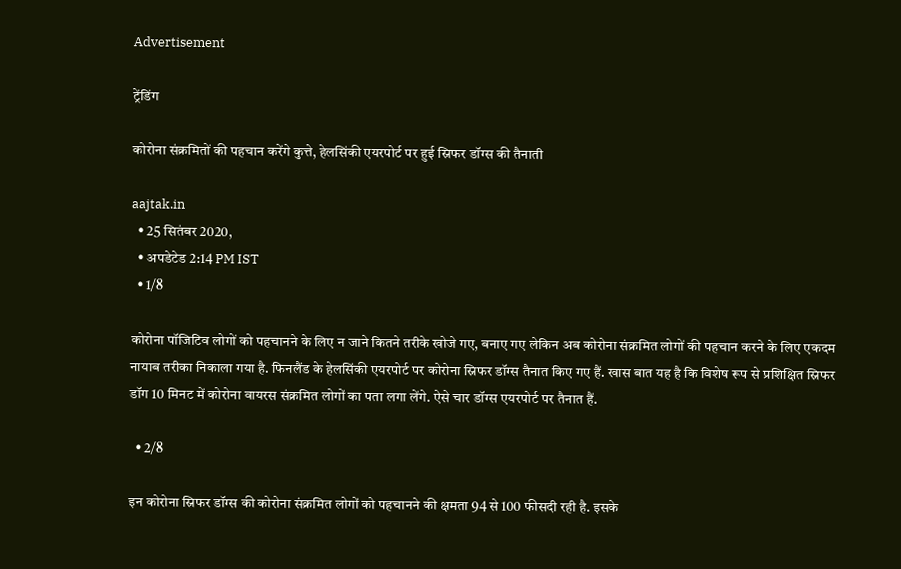Advertisement

ट्रेंडिंग

कोरोना संक्रमितों की पहचान करेंगे कुत्ते, हेलसिंकी एयरपोर्ट पर हुई स्निफर डॉग्स की तैनाती

aajtak.in
  • 25 सितंबर 2020,
  • अपडेटेड 2:14 PM IST
  • 1/8

कोरोना पॉजिटिव लोगों को पहचानने के लिए न जाने कितने तरीके खोजे गए, बनाए गए लेकिन अब कोरोना संक्रमित लोगों की पहचान करने के लिए एकदम नायाब तरीका निकाला गया है. फिनलैंड के हेलसिंकी एयरपोर्ट पर कोरोना स्निफर डॉग्स तैनात किए गए हैं. खास बात यह है कि विशेष रूप से प्रशिक्षित स्निफर डॉग 10 मिनट में कोरोना वायरस संक्रमित लोगों का पता लगा लेंगे. ऐसे चार डॉग्स एयरपोर्ट पर तैनात हैं.

  • 2/8

इन कोरोना स्निफर डॉग्स की कोरोना संक्रमित लोगों को पहचानने की क्षमता 94 से 100 फीसदी रही है. इसके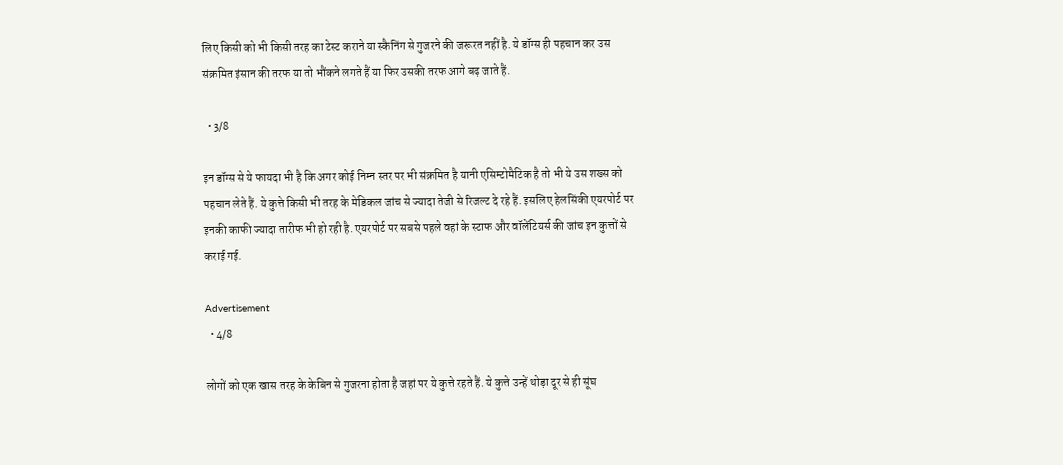लिए किसी को भी किसी तरह का टेस्ट कराने या स्कैनिंग से गुजरने की जरूरत नहीं है. ये डॉग्स ही पहचान कर उस संक्रमित इंसान की तरफ या तो भौंकने लगते हैं या फिर उसकी तरफ आगे बढ़ जाते हैं.

  • 3/8

इन डॉग्स से ये फायदा भी है कि अगर कोई निम्न स्तर पर भी संक्रमित है यानी एसिम्टोमैटिक है तो भी ये उस शख्स को पहचान लेते हैं. ये कुत्ते किसी भी तरह के मेडिकल जांच से ज्यादा तेजी से रिजल्ट दे रहे हैं. इसलिए हेलसिंकी एयरपोर्ट पर इनकी काफी ज्यादा तारीफ भी हो रही है. एयरपोर्ट पर सबसे पहले वहां के स्टाफ और वॉलेंटियर्स की जांच इन कुत्तों से कराई गई.

Advertisement
  • 4/8

लोगों को एक खास तरह के केबिन से गुजरना होता है जहां पर ये कुत्ते रहते हैं. ये कुत्ते उन्हें थोड़ा दूर से ही सूंघ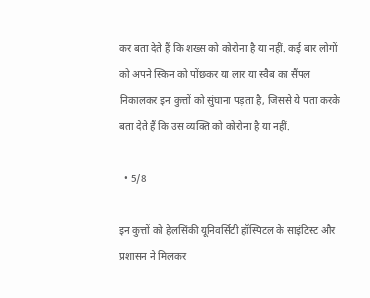कर बता देते हैं कि शख्स को कोरोना है या नहीं. कई बार लोगों को अपने स्किन को पोंछकर या लार या स्वैब का सैंपल निकालकर इन कुत्तों को सुंघाना पड़ता है, जिससे ये पता करके बता देते हैं कि उस व्यक्ति को कोरोना है या नहीं.

  • 5/8

इन कुत्तों को हेलसिंकी यूनिवर्सिटी हॉस्पिटल के साइंटिस्ट और प्रशासन ने मिलकर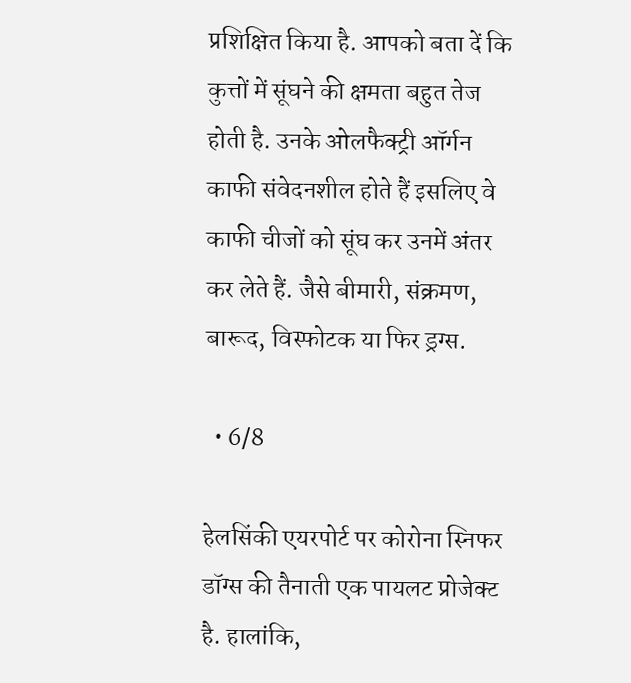प्रशिक्षित किया है. आपको बता दें कि कुत्तों में सूंघने की क्षमता बहुत तेज होती है. उनके ओलफैक्ट्री ऑर्गन काफी संवेदनशील होते हैं इसलिए वे काफी चीजों को सूंघ कर उनमें अंतर कर लेते हैं. जैसे बीमारी, संक्रमण, बारूद, विस्फोटक या फिर ड्रग्स.

  • 6/8

हेलसिंकी एयरपोर्ट पर कोरोना स्निफर डॉग्स की तैनाती एक पायलट प्रोजेक्ट है. हालांकि,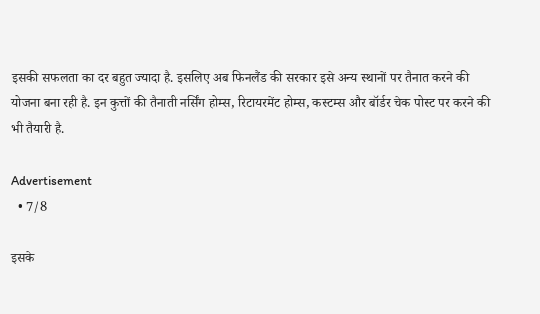इसकी सफलता का दर बहुत ज्यादा है. इसलिए अब फिनलैंड की सरकार इसे अन्य स्थानों पर तैनात करने की योजना बना रही है. इन कुत्तों की तैनाती नर्सिंग होम्स, रिटायरमेंट होम्स, कस्टम्स और बॉर्डर चेक पोस्ट पर करने की भी तैयारी है.

Advertisement
  • 7/8

इसके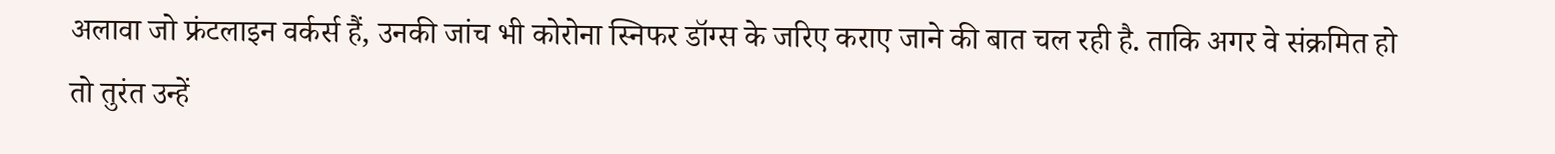अलावा जो फ्रंटलाइन वर्कर्स हैं, उनकी जांच भी कोरोना स्निफर डॉग्स के जरिए कराए जाने की बात चल रही है. ताकि अगर वे संक्रमित हो तो तुरंत उन्हें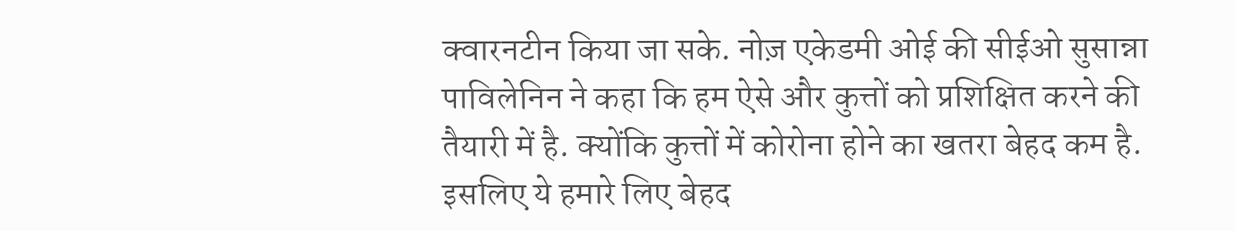क्वारनटीन किया जा सके. नोज़ एकेडमी ओई की सीईओ सुसान्ना पाविलेनिन ने कहा कि हम ऐसे और कुत्तों को प्रशिक्षित करने की तैयारी में है. क्योंकि कुत्तों में कोरोना होने का खतरा बेहद कम है. इसलिए ये हमारे लिए बेहद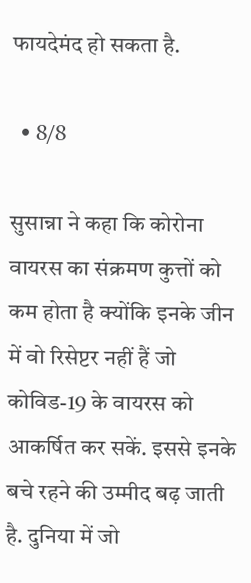फायदेमंद हो सकता है.

  • 8/8

सुसान्ना ने कहा कि कोरोना वायरस का संक्रमण कुत्तों को कम होता है क्योंकि इनके जीन में वो रिसेप्टर नहीं हैं जो कोविड-19 के वायरस को आकर्षित कर सकें. इससे इनके बचे रहने की उम्मीद बढ़ जाती है. दुनिया में जो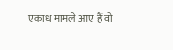एकाध मामले आए हैं वो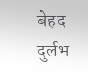बेहद दुर्लभ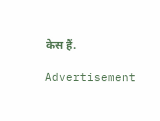केस हैं.

Advertisement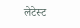लेटेस्ट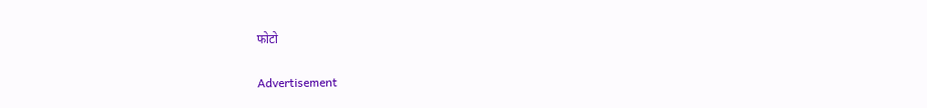फोटो

Advertisement